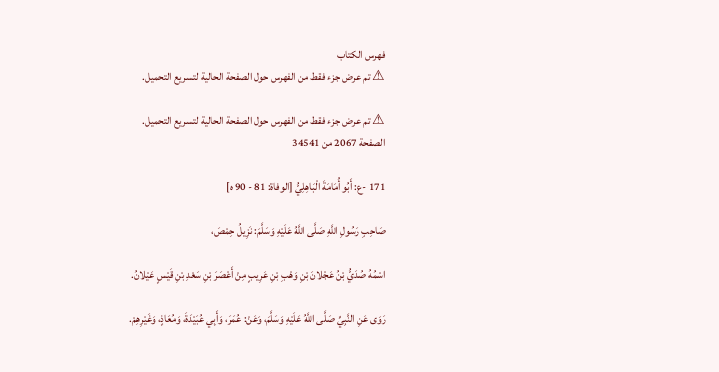فهرس الكتاب
⚠ تم عرض جزء فقط من الفهرس حول الصفحة الحالية لتسريع التحميل.

⚠ تم عرض جزء فقط من الفهرس حول الصفحة الحالية لتسريع التحميل.
الصفحة 2067 من 34541

171 -ع: أَبُو أُمَامَةَ الْبَاهِلِيُّ [الوفاة: 81 - 90 ه]

صَاحِبِ رَسُولِ اللَّهِ صَلَّى اللَّهُ عَلَيْهِ وَسَلَّمَ: نَزِيلُ حِمْصَ،

اسْمُهُ صُدَيُّ بْنُ عَجْلانَ بْنِ وَهْبِ بْنِ عَرِيبٍ مِنْ أَعْصَرَ بْنِ سَعْدِ بْنِ قَيْسٍ عَيْلانُ.

رَوَى عَنِ النَّبِيِّ صَلَّى اللَّهُ عَلَيْهِ وَسَلَّمَ، وَعَنْ: عُمَرَ، وَأَبِي عُبَيْدَةَ، وَمُعَاذٍ، وَغَيْرِهِمْ.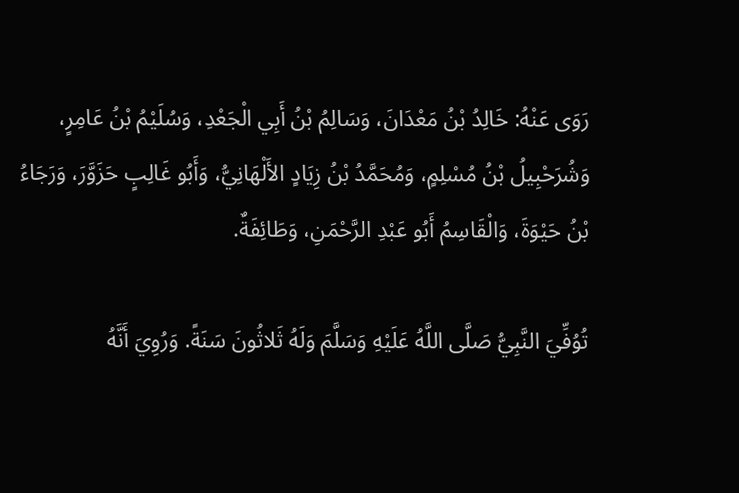رَوَى عَنْهُ: خَالِدُ بْنُ مَعْدَانَ، وَسَالِمُ بْنُ أَبِي الْجَعْدِ، وَسُلَيْمُ بْنُ عَامِرٍ، وَشُرَحْبِيلُ بْنُ مُسْلِمٍ، وَمُحَمَّدُ بْنُ زِيَادٍ الأَلْهَانِيُّ، وَأَبُو غَالِبٍ حَزَوَّرَ، وَرَجَاءُ بْنُ حَيْوَةَ، وَالْقَاسِمُ أَبُو عَبْدِ الرَّحْمَنِ، وَطَائِفَةٌ.

تُوُفِّيَ النَّبِيُّ صَلَّى اللَّهُ عَلَيْهِ وَسَلَّمَ وَلَهُ ثَلاثُونَ سَنَةً. وَرُوِيَ أَنَّهُ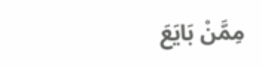مِمَّنْ بَايَعَ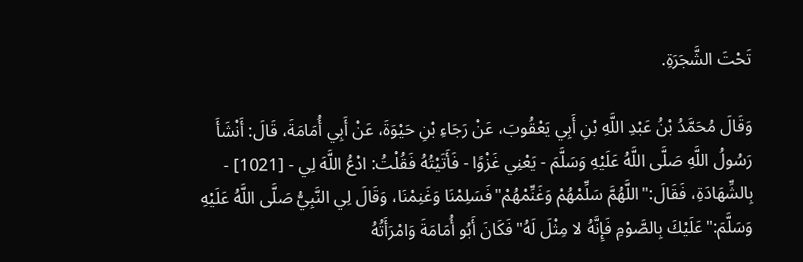تَحْتَ الشَّجَرَةِ.

وَقَالَ مُحَمَّدُ بْنُ عَبْدِ اللَّهِ بْنِ أَبِي يَعْقُوبَ، عَنْ رَجَاءِ بْنِ حَيْوَةَ، عَنْ أَبِي أُمَامَةَ، قَالَ: أَنْشَأَ رَسُولُ اللَّهِ صَلَّى اللَّهُ عَلَيْهِ وَسَلَّمَ - يَعْنِي غَزْوًا - فَأَتَيْتُهُ فَقُلْتُ: ادْعُ اللَّهَ لِي - [1021] - بِالشِّهَادَةِ، فَقَالَ:"اللَّهُمَّ سَلِّمْهُمْ وَغَنِّمْهُمْ"فَسَلِمْنَا وَغَنِمْنَا، وَقَالَ لِي النَّبِيُّ صَلَّى اللَّهُ عَلَيْهِ وَسَلَّمَ:"عَلَيْكَ بِالصَّوْمِ فَإِنَّهُ لا مِثْلَ لَهُ"فَكَانَ أَبُو أُمَامَةَ وَامْرَأَتُهُ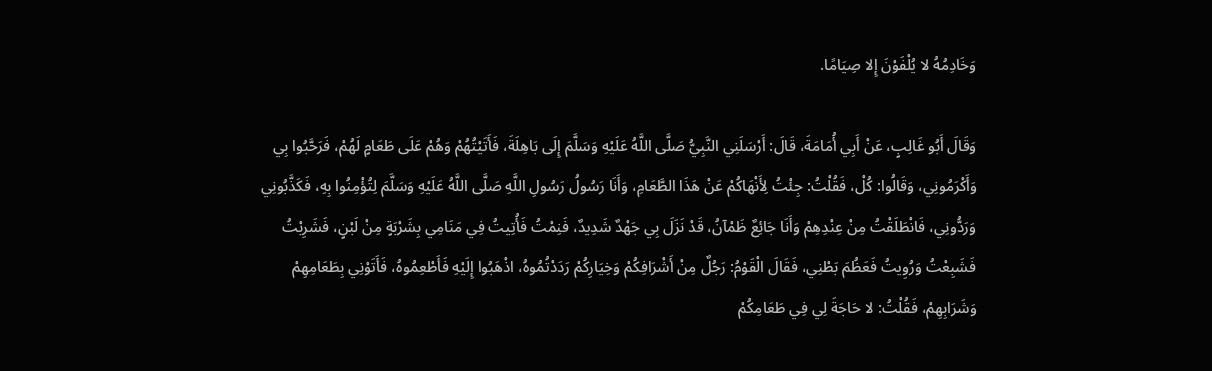وَخَادِمُهُ لا يُلْفَوْنَ إِلا صِيَامًا.

وَقَالَ أَبُو غَالِبٍ، عَنْ أَبِي أُمَامَةَ، قَالَ: أَرْسَلَنِي النَّبِيُّ صَلَّى اللَّهُ عَلَيْهِ وَسَلَّمَ إِلَى بَاهِلَةَ، فَأَتَيْتُهُمْ وَهُمْ عَلَى طَعَامٍ لَهُمْ، فَرَحَّبُوا بِي وَأَكْرَمُونِي، وَقَالُوا: كُلْ، فَقُلْتُ: جِئْتُ لِأَنْهَاكُمْ عَنْ هَذَا الطَّعَامِ، وَأَنَا رَسُولُ رَسُولِ اللَّهِ صَلَّى اللَّهُ عَلَيْهِ وَسَلَّمَ لِتُؤْمِنُوا بِهِ، فَكَذَّبُونِي وَرَدُّونِي، فَانْطَلَقْتُ مِنْ عِنْدِهِمْ وَأَنَا جَائِعٌ ظَمْآنُ، قَدْ نَزَلَ بِي جَهْدٌ شَدِيدٌ، فَنِمْتُ فَأُتِيتُ فِي مَنَامِي بِشَرْبَةٍ مِنْ لَبْنٍ، فَشَرِبْتُ فَشَبِعْتُ وَرُوِيتُ فَعَظُمَ بَطْنِي، فَقَالَ الْقَوْمُ: رَجُلٌ مِنْ أَشْرَافِكُمْ وَخِيَارِكُمْ رَدَدْتُمُوهُ، اذْهَبُوا إِلَيْهِ فَأَطْعِمُوهُ، فَأَتَوْنِي بِطَعَامِهِمْ وَشَرَابِهِمْ، فَقُلْتُ: لا حَاجَةَ لِي فِي طَعَامِكُمْ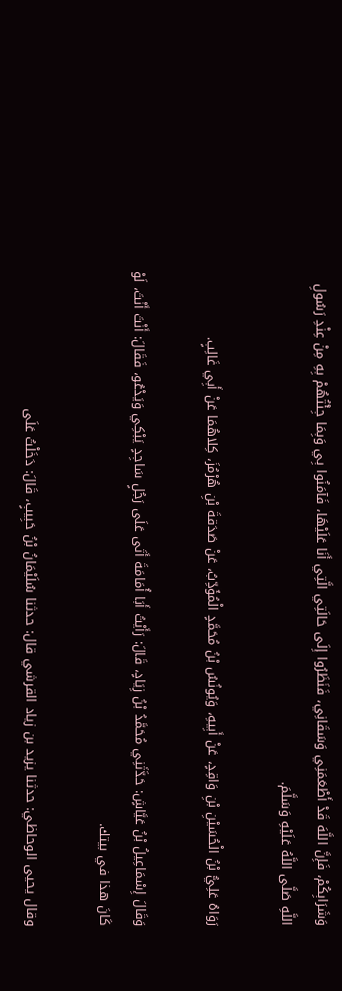وَشَرَابِكُمْ، فَإِنَّ اللَّهَ قَدْ أَطْعَمَنِي وَسَقَانِي، فَنَظَرُوا إِلَى حَالَتِي الَّتِي أَنَا عَلَيْهَا، فَآمَنُوا بِي وَبِمَا جِئْتُهُمْ بِهِ مِنْ عِنْدِ رَسُولِ اللَّهِ صَلَّى اللَّهُ عَلَيْهِ وَسَلَّمَ.

رَوَاهُ عَلِيُّ بْنُ الْحُسَيْنِ بْنِ وَاقِدٍ، عَنْ أَبِيهِ، وَيُونُسُ بْنُ مُحَمَّدٍ الْمُؤَدِّبُ، عَنْ صَدَقةَ بْنِ هُرْمُزَ، كِلاهُمَا عَنْ أَبِي غَالِبٍ.

وَقَالَ إِسْمَاعِيلُ بْنُ عَيَّاشٍ: حَدَّثَنِي مُحَمَّدُ بْنُ زِيَادٍ، قَالَ: رَأَيْتُ أَبَا أُمَامَةَ أَتَى عَلَى رَجُلٍ سَاجِدٍ يَبْكِي وَيَدْعُو، فَقَالَ: أَنْتَ أَنْتَ، لَوْ كَانَ هذا في بيتك.

وقال يحيى الوحاظي: حدثنا يزيد بن زياد القرشي قال: حدثنا سُلَيْمَانُ بْنُ حَبِيبٍ، قَالَ: دَخَلْتُ عَلَى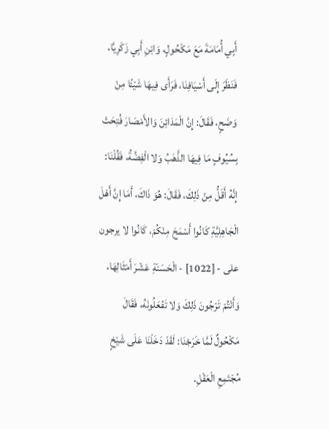أَبِي أُمَامَةَ مَعَ مَكْحُولٍ، وَابْنِ أَبِي زَكَرِيَّا، فَنَظَرَ إِلَى أَسْيَافِنَا، فَرَأَى فِيهَا شَيْئًا مِنْ وَضَحٍ، فَقَالَ: إِنَّ الْمَدَائِنَ وَالأَمْصَارَ فُتِحَتْ بِسُيُوفٍ مَا فِيهَا الذَّهَبُ وَلا الْفِضَّةُ، فَقُلْنَا: إِنَّهُ أَقَلُّ مِنْ ذَلِكَ، فَقَالَ: هُوَ ذَاكَ، أَمَا إِنَّ أَهْلَ الْجَاهِلِيَّةِ كَانُوا أَسْمَحَ مِنْكُمْ، كَانُوا لا يرجون على - [1022] - الْحَسَنَةِ عَشْرَ أَمْثَالِهَا، وَأَنْتُمْ تَرْجُونَ ذَلِكَ وَلا تَفْعَلُونَهُ، فَقَالَ مَكْحُولٌ لَمَّا خَرَجْنَا: لَقَدْ دَخَلْنَا عَلَى شَيْخٍ مُجْتَمِعِ الْعَقْلِ.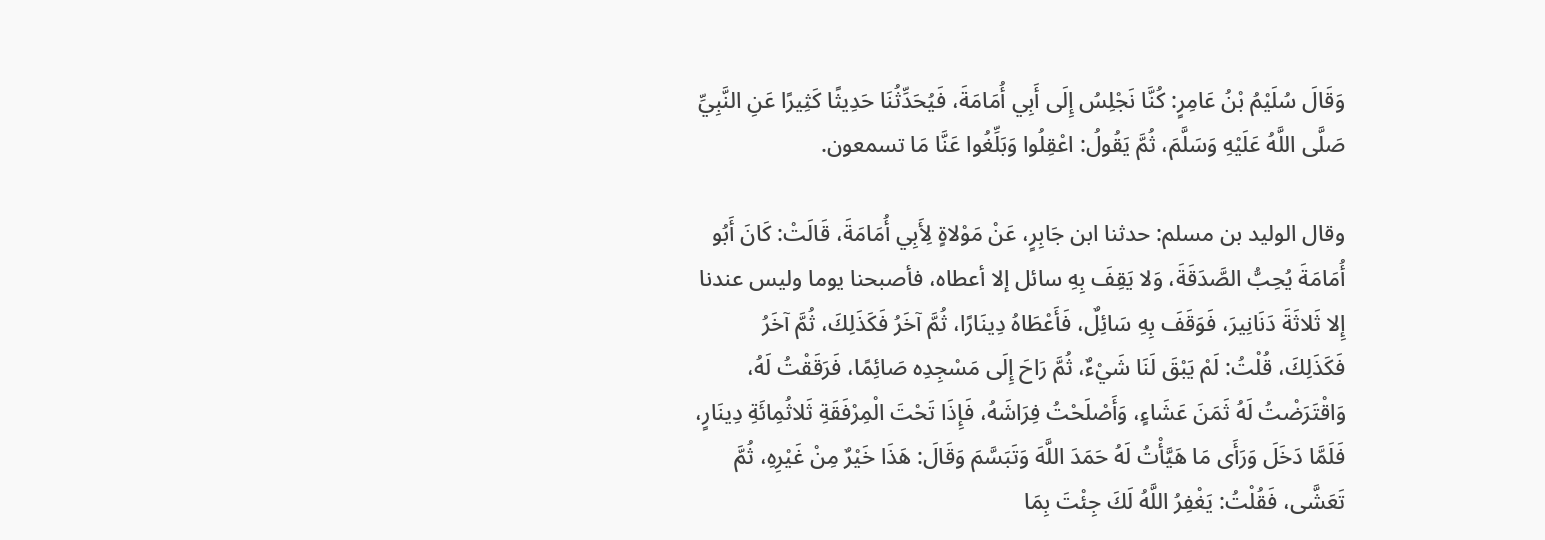وَقَالَ سُلَيْمُ بْنُ عَامِرٍ: كُنَّا نَجْلِسُ إِلَى أَبِي أُمَامَةَ، فَيُحَدِّثُنَا حَدِيثًا كَثِيرًا عَنِ النَّبِيِّ صَلَّى اللَّهُ عَلَيْهِ وَسَلَّمَ، ثُمَّ يَقُولُ: اعْقِلُوا وَبَلِّغُوا عَنَّا مَا تسمعون.

وقال الوليد بن مسلم: حدثنا ابن جَابِرٍ، عَنْ مَوْلاةٍ لِأَبِي أُمَامَةَ، قَالَتْ: كَانَ أَبُو أُمَامَةَ يُحِبُّ الصَّدَقَةَ، وَلا يَقِفَ بِهِ سائل إلا أعطاه، فأصبحنا يوما وليس عندنا إِلا ثَلاثَةَ دَنَانِيرَ، فَوَقَفَ بِهِ سَائِلٌ، فَأَعْطَاهُ دِينَارًا، ثُمَّ آخَرُ فَكَذَلِكَ، ثُمَّ آخَرُ فَكَذَلِكَ، قُلْتُ: لَمْ يَبْقَ لَنَا شَيْءٌ، ثُمَّ رَاحَ إِلَى مَسْجِدِه صَائِمًا، فَرَقَقْتُ لَهُ، وَاقْتَرَضْتُ لَهُ ثَمَنَ عَشَاءٍ، وَأَصْلَحْتُ فِرَاشَهُ، فَإِذَا تَحْتَ الْمِرْفَقَةِ ثَلاثُمِائَةِ دِينَارٍ، فَلَمَّا دَخَلَ وَرَأَى مَا هَيَّأْتُ لَهُ حَمَدَ اللَّهَ وَتَبَسَّمَ وَقَالَ: هَذَا خَيْرٌ مِنْ غَيْرِهِ، ثُمَّ تَعَشَّى، فَقُلْتُ: يَغْفِرُ اللَّهُ لَكَ جِئْتَ بِمَا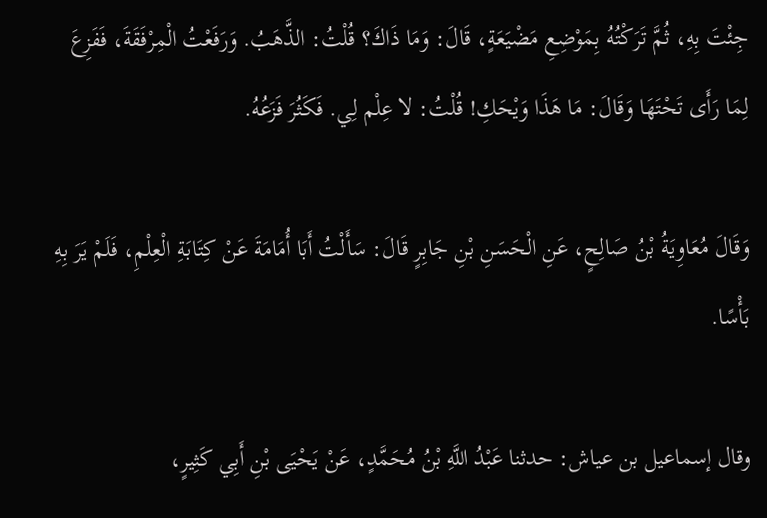جِئْتَ بِهِ، ثُمَّ تَرَكْتُهُ بِمَوْضِعِ مَضْيَعَةٍ، قَالَ: وَمَا ذَاكَ؟ قُلْتُ: الذَّهَبُ. وَرَفَعْتُ الْمِرْفَقَةَ، فَفَزِعَ لِمَا رَأَى تَحْتَهَا وَقَالَ: مَا هَذَا وَيْحَكِ! قُلْتُ: لا عِلْم لِي. فَكَثُرَ فَزَعُهُ.

وَقَالَ مُعَاوِيَةُ بْنُ صَالِحٍ، عَنِ الْحَسَنِ بْنِ جَابِرٍ قَالَ: سَأَلْتُ أَبَا أُمَامَةَ عَنْ كِتَابَةِ الْعِلْمِ، فَلَمْ يَرَ بِهِ بَأْسًا.

وقال إسماعيل بن عياش: حدثنا عَبْدُ اللَّهِ بْنُ مُحَمَّدٍ، عَنْ يَحْيَى بْنِ أَبِي كَثِيرٍ،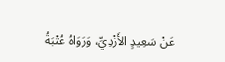عَنْ سَعِيدٍ الأَزْدِيِّ، وَرَوَاهُ عُتْبَةُ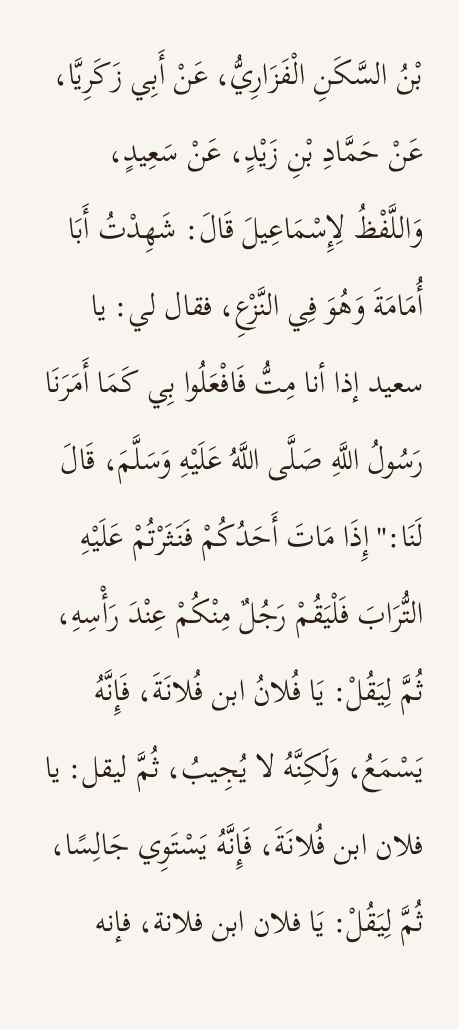بْنُ السَّكَنِ الْفَزَارِيُّ، عَنْ أَبِي زَكَرِيَّا، عَنْ حَمَّادِ بْنِ زَيْدٍ، عَنْ سَعِيدٍ، وَاللَّفْظُ لِإِسْمَاعِيلَ قَالَ: شَهِدْتُ أَبَا أُمَامَةَ وَهُوَ فِي النَّزْعِ، فقال لي: يا سعيد إذا أنا مِتُّ فَافْعَلُوا بِي كَمَا أَمَرَنَا رَسُولُ اللَّهِ صَلَّى اللَّهُ عَلَيْهِ وَسَلَّمَ، قَالَ لَنَا:"إِذَا مَاتَ أَحَدُكُمْ فَنَثَرْتُمْ عَلَيْهِ التُّرَابَ فَلْيَقُمْ رَجُلٌ مِنْكُمْ عِنْدَ رَأْسِهِ، ثُمَّ لِيَقُلْ: يَا فُلانُ ابن فُلانَةَ، فَإِنَّهُ يَسْمَعُ، وَلَكِنَّهُ لا يُجِيبُ، ثُمَّ ليقل: يا فلان ابن فُلانَةَ، فَإِنَّهُ يَسْتَوِي جَالِسًا، ثُمَّ لِيَقُلْ: يَا فلان ابن فلانة، فإنه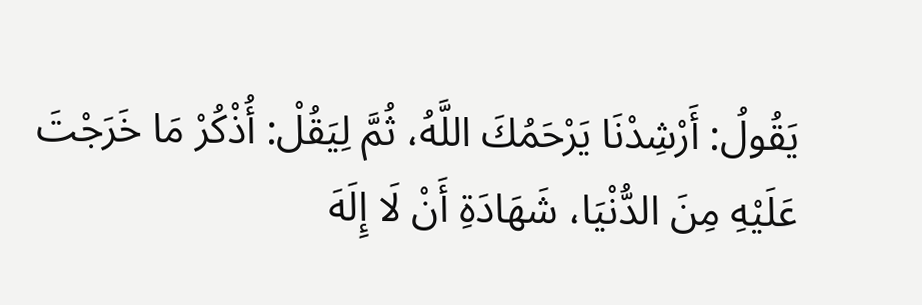يَقُولُ: أَرْشِدْنَا يَرْحَمُكَ اللَّهُ، ثُمَّ لِيَقُلْ: أُذْكُرْ مَا خَرَجْتَ عَلَيْهِ مِنَ الدُّنْيَا، شَهَادَةِ أَنْ لَا إِلَهَ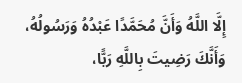إِلَّا اللَّهُ وَأَنَّ مُحَمَّدًا عَبْدُهُ وَرَسُولُهُ، وَأَنَّكَ رَضِيتَ بِاللَّهِ رَبًّا،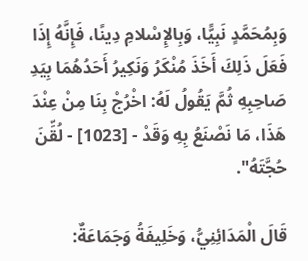وَبِمُحَمَّدٍ نَبِيًّا، وَبِالإِسْلامِ دِينًا، فَإِنَّهُ إِذَا فَعَلَ ذَلِكَ أَخَذَ مُنْكَرُ وَنَكِيرُ أَحَدُهُمَا بِيَدِ صَاحِبِهِ ثُمَّ يَقُولُ لَهُ: اخْرُجْ بِنَا مِنْ عِنْدَ هَذَا، مَا نَصْنَعُ بِهِ وَقَدْ - [1023] - لُقِّنَ حُجَّتَهُ".

قَالَ الْمَدَائِنِيُّ، وَخَلِيفَةُ وَجَمَاعَةٌ: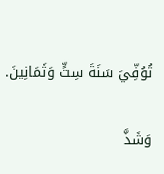تُوُفِّيَ سَنَةَ سِتٍّ وَثَمَانِينَ.

وَشَذَّ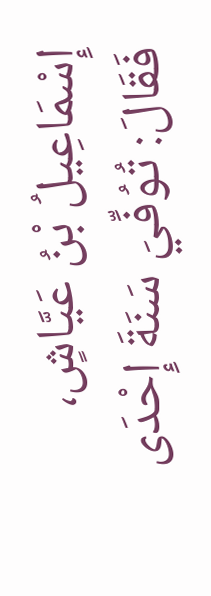إِسْمَاعِيلُ بْنُ عَيَّاشٍ، فَقَالَ: تُوُفِّيَ سَنَةَ إِحْدَى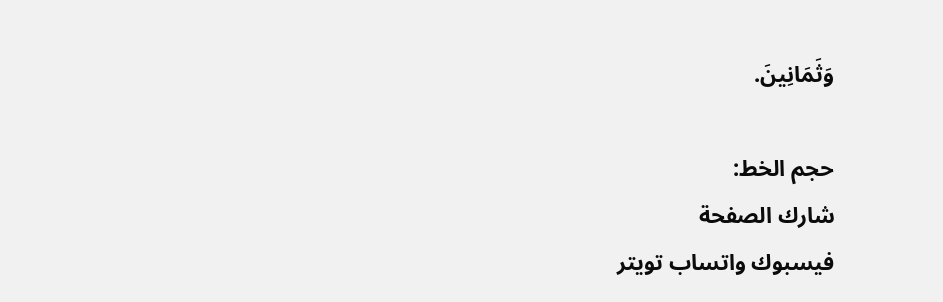وَثَمَانِينَ.

حجم الخط:
شارك الصفحة
فيسبوك واتساب تويتر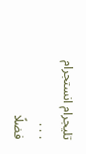تليجرام انستجرام
. . .
فضلًا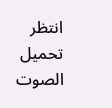انتظر تحميل الصوت